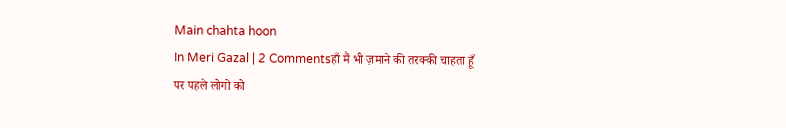Main chahta hoon
In Meri Gazal | 2 Commentsहाँ मैं भी ज़माने की तरक्की चाहता हूँ
पर पहले लोगो को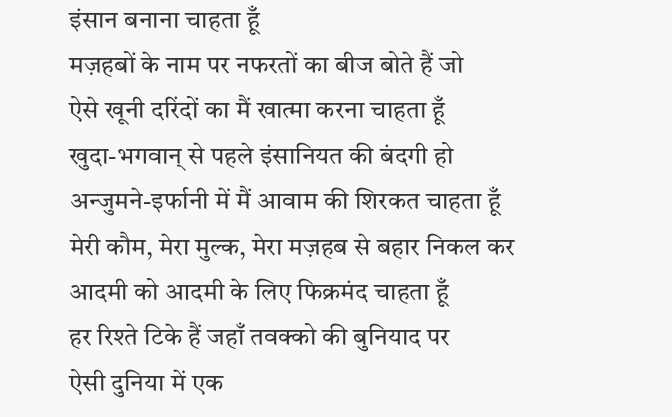इंसान बनाना चाहता हूँ
मज़हबों के नाम पर नफरतों का बीज बोते हैं जो
ऐसे खूनी दरिंदों का मैं खात्मा करना चाहता हूँ
खुदा-भगवान् से पहले इंसानियत की बंदगी हो
अन्जुमने-इर्फानी में मैं आवाम की शिरकत चाहता हूँ
मेरी कौम, मेरा मुल्क, मेरा मज़हब से बहार निकल कर
आदमी को आदमी के लिए फिक्रमंद चाहता हूँ
हर रिश्ते टिके हैं जहाँ तवक्को की बुनियाद पर
ऐसी दुनिया में एक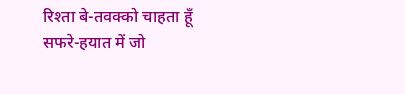रिश्ता बे-तवक्को चाहता हूँ
सफरे-हयात में जो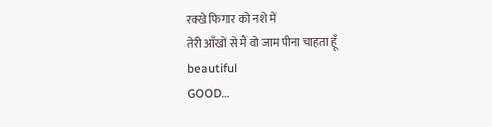रक्खे फिगार को नशे में
तेरी आँखों से मैं वो जाम पीना चाहता हूँ
beautiful
GOOD…